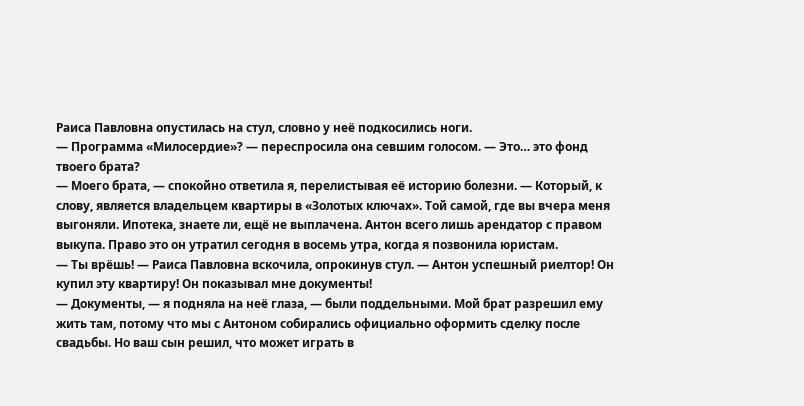Раиса Павловна опустилась на стул, словно у неё подкосились ноги.
— Программа «Милосердие»? — переспросила она севшим голосом. — Это… это фонд твоего брата?
— Моего брата, — спокойно ответила я, перелистывая её историю болезни. — Который, к слову, является владельцем квартиры в «Золотых ключах». Той самой, где вы вчера меня выгоняли. Ипотека, знаете ли, ещё не выплачена. Антон всего лишь арендатор с правом выкупа. Право это он утратил сегодня в восемь утра, когда я позвонила юристам.
— Ты врёшь! — Раиса Павловна вскочила, опрокинув стул. — Антон успешный риелтор! Он купил эту квартиру! Он показывал мне документы!
— Документы, — я подняла на неё глаза, — были поддельными. Мой брат разрешил ему жить там, потому что мы с Антоном собирались официально оформить сделку после свадьбы. Но ваш сын решил, что может играть в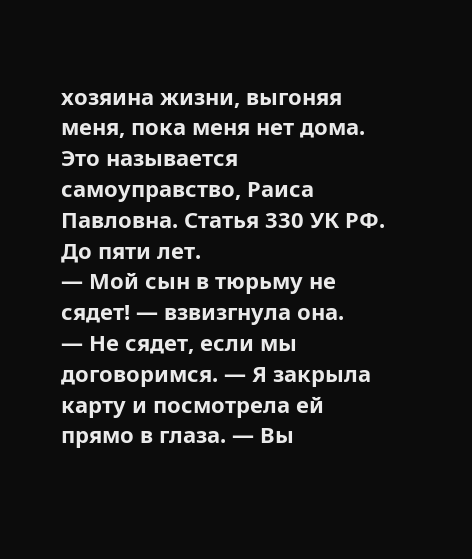хозяина жизни, выгоняя меня, пока меня нет дома. Это называется самоуправство, Раиса Павловна. Статья 330 УК РФ. До пяти лет.
— Мой сын в тюрьму не сядет! — взвизгнула она.
— Не сядет, если мы договоримся. — Я закрыла карту и посмотрела ей прямо в глаза. — Вы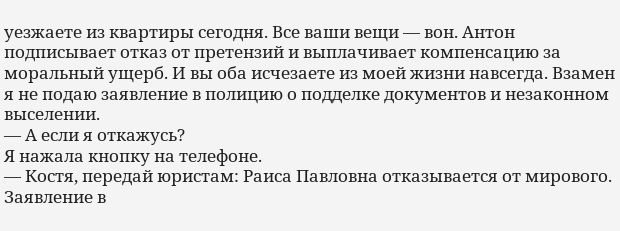уезжаете из квартиры сегодня. Все ваши вещи — вон. Антон подписывает отказ от претензий и выплачивает компенсацию за моральный ущерб. И вы оба исчезаете из моей жизни навсегда. Взамен я не подаю заявление в полицию о подделке документов и незаконном выселении.
— А если я откажусь?
Я нажала кнопку на телефоне.
— Костя, передай юристам: Раиса Павловна отказывается от мирового. Заявление в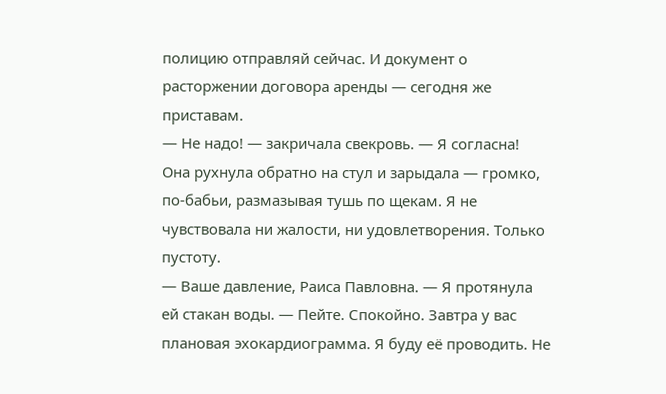полицию отправляй сейчас. И документ о расторжении договора аренды — сегодня же приставам.
— Не надо! — закричала свекровь. — Я согласна!
Она рухнула обратно на стул и зарыдала — громко, по-бабьи, размазывая тушь по щекам. Я не чувствовала ни жалости, ни удовлетворения. Только пустоту.
— Ваше давление, Раиса Павловна. — Я протянула ей стакан воды. — Пейте. Спокойно. Завтра у вас плановая эхокардиограмма. Я буду её проводить. Не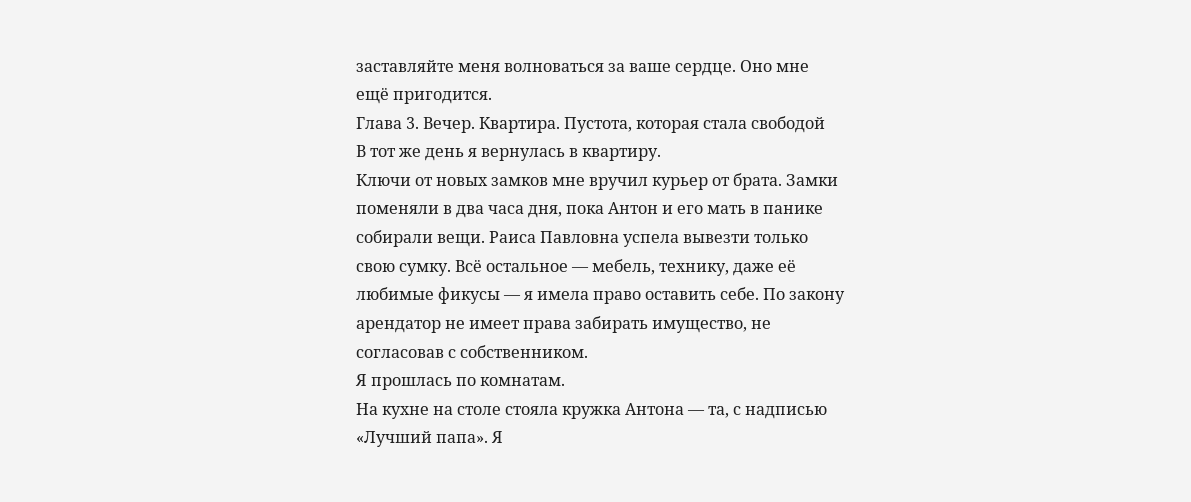заставляйте меня волноваться за ваше сердце. Оно мне ещё пригодится.
Глава 3. Вечер. Квартира. Пустота, которая стала свободой
В тот же день я вернулась в квартиру.
Ключи от новых замков мне вручил курьер от брата. Замки поменяли в два часа дня, пока Антон и его мать в панике собирали вещи. Раиса Павловна успела вывезти только свою сумку. Всё остальное — мебель, технику, даже её любимые фикусы — я имела право оставить себе. По закону арендатор не имеет права забирать имущество, не согласовав с собственником.
Я прошлась по комнатам.
На кухне на столе стояла кружка Антона — та, с надписью «Лучший папа». Я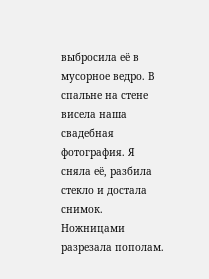выбросила её в мусорное ведро. В спальне на стене висела наша свадебная фотография. Я сняла её, разбила стекло и достала снимок. Ножницами разрезала пополам.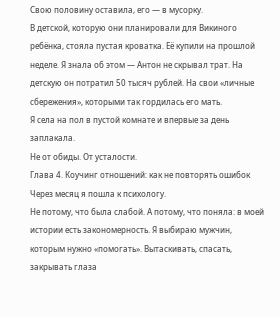Свою половину оставила, его — в мусорку.
В детской, которую они планировали для Викиного ребёнка, стояла пустая кроватка. Её купили на прошлой неделе. Я знала об этом — Антон не скрывал трат. На детскую он потратил 50 тысяч рублей. На свои «личные сбережения», которыми так гордилась его мать.
Я села на пол в пустой комнате и впервые за день заплакала.
Не от обиды. От усталости.
Глава 4. Коучинг отношений: как не повторять ошибок
Через месяц я пошла к психологу.
Не потому, что была слабой. А потому, что поняла: в моей истории есть закономерность. Я выбираю мужчин, которым нужно «помогать». Вытаскивать, спасать, закрывать глаза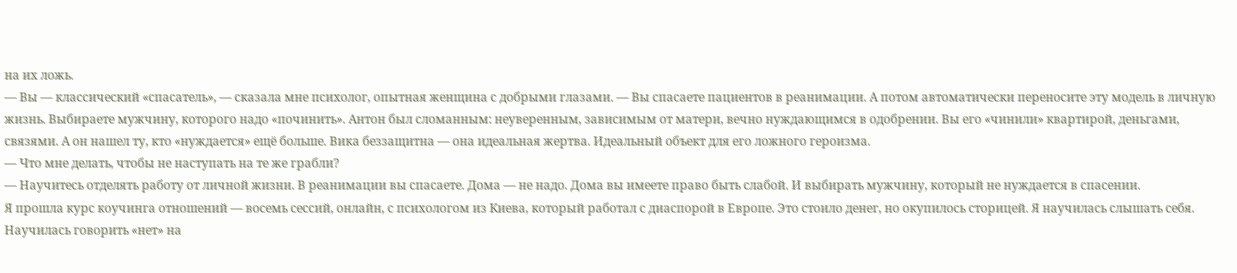на их ложь.
— Вы — классический «спасатель», — сказала мне психолог, опытная женщина с добрыми глазами. — Вы спасаете пациентов в реанимации. А потом автоматически переносите эту модель в личную жизнь. Выбираете мужчину, которого надо «починить». Антон был сломанным: неуверенным, зависимым от матери, вечно нуждающимся в одобрении. Вы его «чинили» квартирой, деньгами, связями. А он нашел ту, кто «нуждается» ещё больше. Вика беззащитна — она идеальная жертва. Идеальный объект для его ложного героизма.
— Что мне делать, чтобы не наступать на те же грабли?
— Научитесь отделять работу от личной жизни. В реанимации вы спасаете. Дома — не надо. Дома вы имеете право быть слабой. И выбирать мужчину, который не нуждается в спасении.
Я прошла курс коучинга отношений — восемь сессий, онлайн, с психологом из Киева, который работал с диаспорой в Европе. Это стоило денег, но окупилось сторицей. Я научилась слышать себя. Научилась говорить «нет» на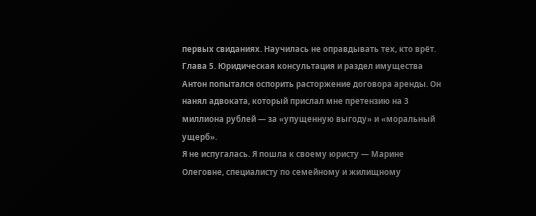первых свиданиях. Научилась не оправдывать тех, кто врёт.
Глава 5. Юридическая консультация и раздел имущества
Антон попытался оспорить расторжение договора аренды. Он нанял адвоката, который прислал мне претензию на 3 миллиона рублей — за «упущенную выгоду» и «моральный ущерб».
Я не испугалась. Я пошла к своему юристу — Марине Олеговне, специалисту по семейному и жилищному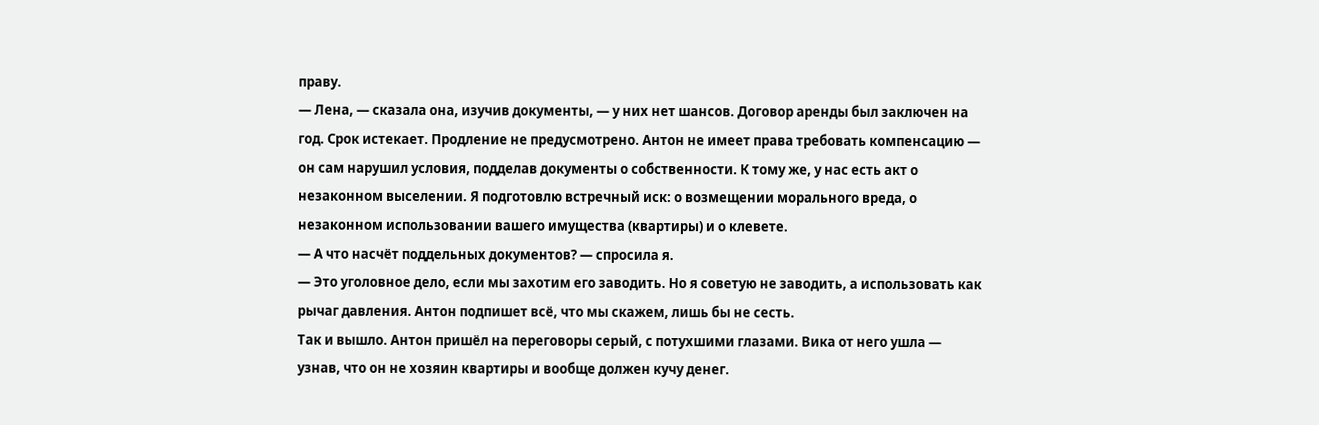праву.
— Лена, — сказала она, изучив документы, — у них нет шансов. Договор аренды был заключен на год. Срок истекает. Продление не предусмотрено. Антон не имеет права требовать компенсацию — он сам нарушил условия, подделав документы о собственности. К тому же, у нас есть акт о незаконном выселении. Я подготовлю встречный иск: о возмещении морального вреда, о незаконном использовании вашего имущества (квартиры) и о клевете.
— А что насчёт поддельных документов? — спросила я.
— Это уголовное дело, если мы захотим его заводить. Но я советую не заводить, а использовать как рычаг давления. Антон подпишет всё, что мы скажем, лишь бы не сесть.
Так и вышло. Антон пришёл на переговоры серый, с потухшими глазами. Вика от него ушла — узнав, что он не хозяин квартиры и вообще должен кучу денег.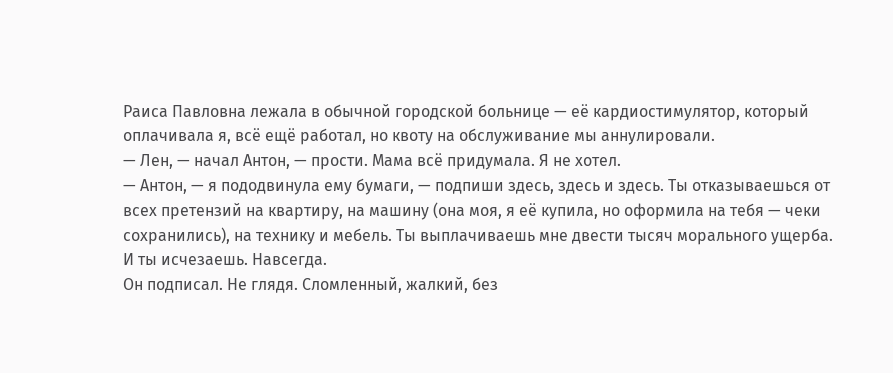Раиса Павловна лежала в обычной городской больнице — её кардиостимулятор, который оплачивала я, всё ещё работал, но квоту на обслуживание мы аннулировали.
— Лен, — начал Антон, — прости. Мама всё придумала. Я не хотел.
— Антон, — я пододвинула ему бумаги, — подпиши здесь, здесь и здесь. Ты отказываешься от всех претензий на квартиру, на машину (она моя, я её купила, но оформила на тебя — чеки сохранились), на технику и мебель. Ты выплачиваешь мне двести тысяч морального ущерба. И ты исчезаешь. Навсегда.
Он подписал. Не глядя. Сломленный, жалкий, без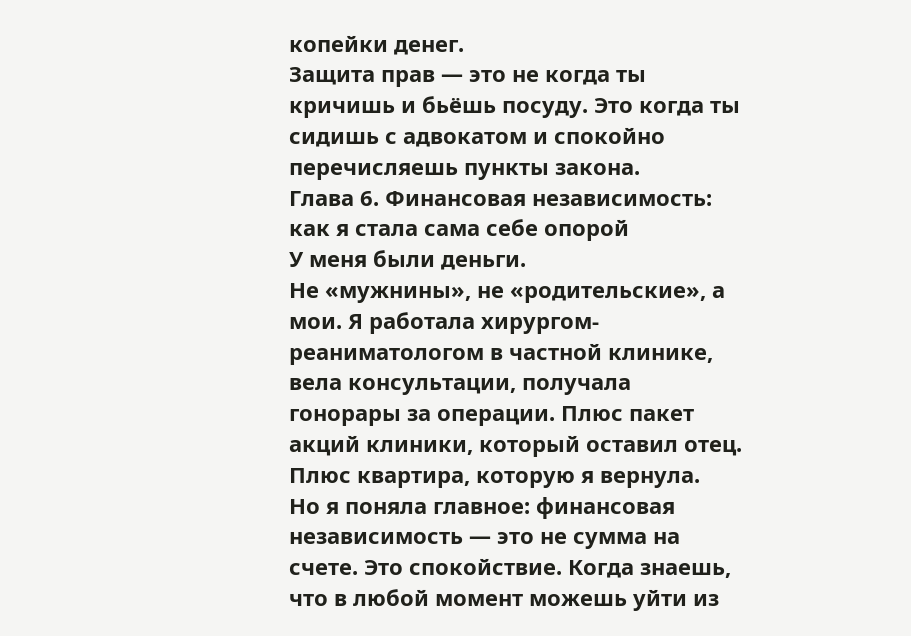копейки денег.
Защита прав — это не когда ты кричишь и бьёшь посуду. Это когда ты сидишь с адвокатом и спокойно перечисляешь пункты закона.
Глава 6. Финансовая независимость: как я стала сама себе опорой
У меня были деньги.
Не «мужнины», не «родительские», а мои. Я работала хирургом-реаниматологом в частной клинике, вела консультации, получала гонорары за операции. Плюс пакет акций клиники, который оставил отец. Плюс квартира, которую я вернула.
Но я поняла главное: финансовая независимость — это не сумма на счете. Это спокойствие. Когда знаешь, что в любой момент можешь уйти из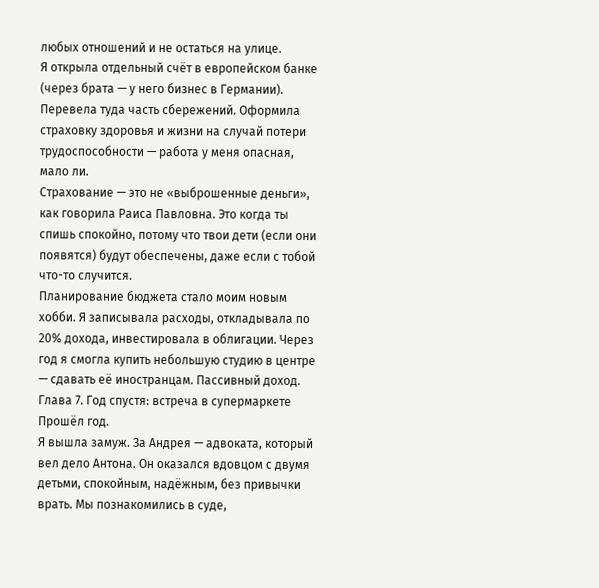любых отношений и не остаться на улице.
Я открыла отдельный счёт в европейском банке (через брата — у него бизнес в Германии). Перевела туда часть сбережений. Оформила страховку здоровья и жизни на случай потери трудоспособности — работа у меня опасная, мало ли.
Страхование — это не «выброшенные деньги», как говорила Раиса Павловна. Это когда ты спишь спокойно, потому что твои дети (если они появятся) будут обеспечены, даже если с тобой что-то случится.
Планирование бюджета стало моим новым хобби. Я записывала расходы, откладывала по 20% дохода, инвестировала в облигации. Через год я смогла купить небольшую студию в центре — сдавать её иностранцам. Пассивный доход.
Глава 7. Год спустя: встреча в супермаркете
Прошёл год.
Я вышла замуж. За Андрея — адвоката, который вел дело Антона. Он оказался вдовцом с двумя детьми, спокойным, надёжным, без привычки врать. Мы познакомились в суде,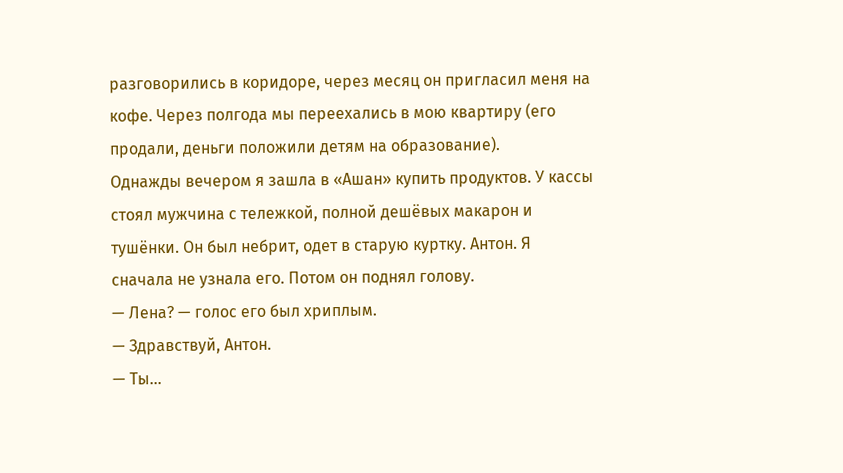разговорились в коридоре, через месяц он пригласил меня на кофе. Через полгода мы переехались в мою квартиру (его продали, деньги положили детям на образование).
Однажды вечером я зашла в «Ашан» купить продуктов. У кассы стоял мужчина с тележкой, полной дешёвых макарон и тушёнки. Он был небрит, одет в старую куртку. Антон. Я сначала не узнала его. Потом он поднял голову.
— Лена? — голос его был хриплым.
— Здравствуй, Антон.
— Ты…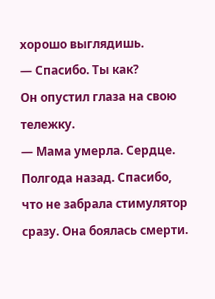хорошо выглядишь.
— Спасибо. Ты как?
Он опустил глаза на свою тележку.
— Мама умерла. Сердце. Полгода назад. Спасибо, что не забрала стимулятор сразу. Она боялась смерти.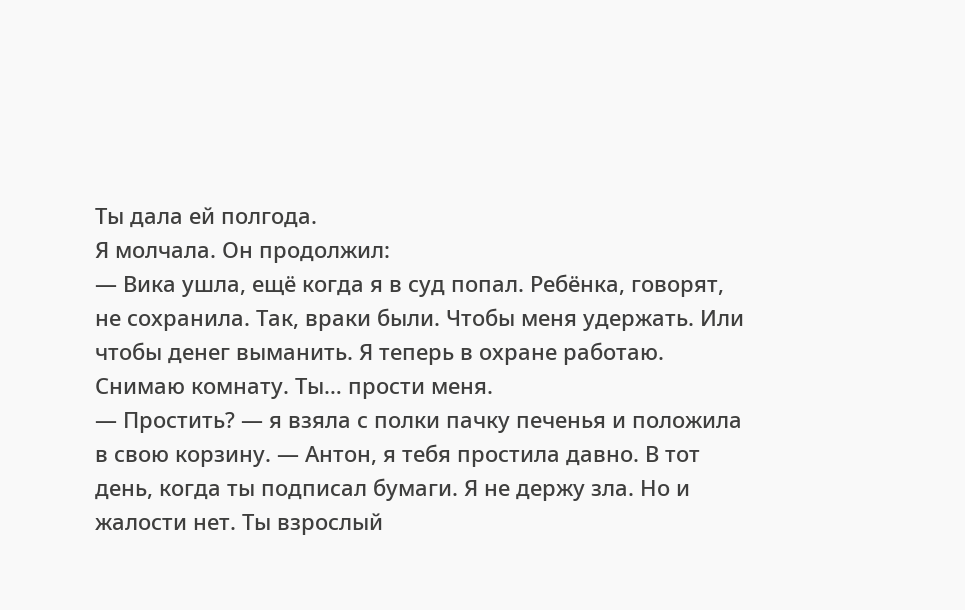Ты дала ей полгода.
Я молчала. Он продолжил:
— Вика ушла, ещё когда я в суд попал. Ребёнка, говорят, не сохранила. Так, враки были. Чтобы меня удержать. Или чтобы денег выманить. Я теперь в охране работаю. Снимаю комнату. Ты… прости меня.
— Простить? — я взяла с полки пачку печенья и положила в свою корзину. — Антон, я тебя простила давно. В тот день, когда ты подписал бумаги. Я не держу зла. Но и жалости нет. Ты взрослый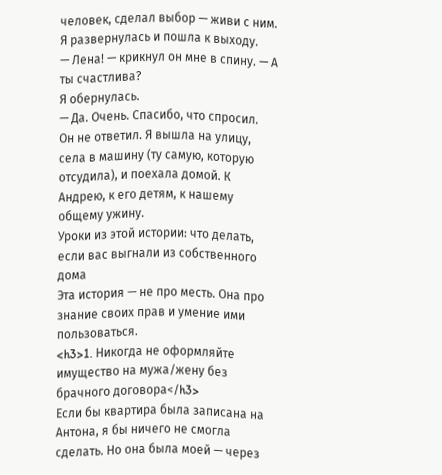человек, сделал выбор — живи с ним.
Я развернулась и пошла к выходу.
— Лена! — крикнул он мне в спину. — А ты счастлива?
Я обернулась.
— Да. Очень. Спасибо, что спросил.
Он не ответил. Я вышла на улицу, села в машину (ту самую, которую отсудила), и поехала домой. К Андрею, к его детям, к нашему общему ужину.
Уроки из этой истории: что делать, если вас выгнали из собственного дома
Эта история — не про месть. Она про знание своих прав и умение ими пользоваться.
<h3>1. Никогда не оформляйте имущество на мужа/жену без брачного договора</h3>
Если бы квартира была записана на Антона, я бы ничего не смогла сделать. Но она была моей — через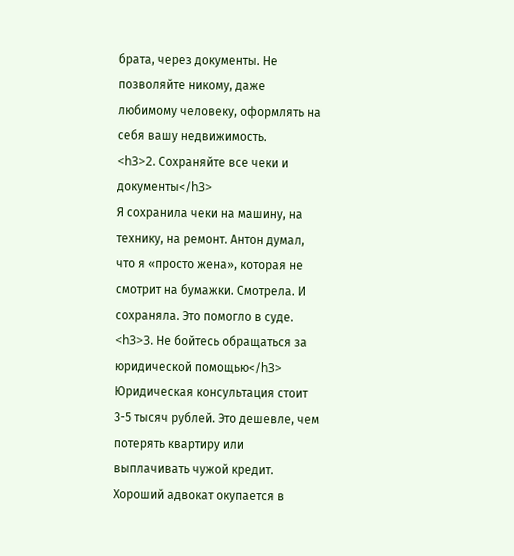брата, через документы. Не позволяйте никому, даже любимому человеку, оформлять на себя вашу недвижимость.
<h3>2. Сохраняйте все чеки и документы</h3>
Я сохранила чеки на машину, на технику, на ремонт. Антон думал, что я «просто жена», которая не смотрит на бумажки. Смотрела. И сохраняла. Это помогло в суде.
<h3>3. Не бойтесь обращаться за юридической помощью</h3>
Юридическая консультация стоит 3-5 тысяч рублей. Это дешевле, чем потерять квартиру или выплачивать чужой кредит. Хороший адвокат окупается в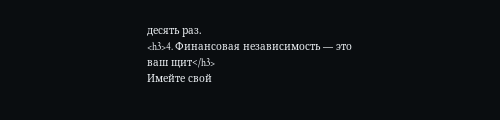десять раз.
<h3>4. Финансовая независимость — это ваш щит</h3>
Имейте свой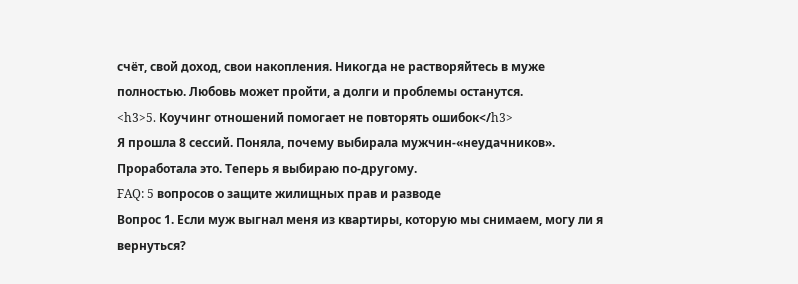счёт, свой доход, свои накопления. Никогда не растворяйтесь в муже полностью. Любовь может пройти, а долги и проблемы останутся.
<h3>5. Коучинг отношений помогает не повторять ошибок</h3>
Я прошла 8 сессий. Поняла, почему выбирала мужчин-«неудачников». Проработала это. Теперь я выбираю по-другому.
FAQ: 5 вопросов о защите жилищных прав и разводе
Вопрос 1. Если муж выгнал меня из квартиры, которую мы снимаем, могу ли я вернуться?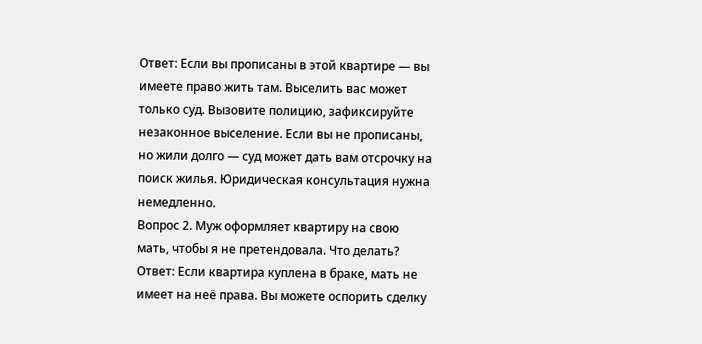Ответ: Если вы прописаны в этой квартире — вы имеете право жить там. Выселить вас может только суд. Вызовите полицию, зафиксируйте незаконное выселение. Если вы не прописаны, но жили долго — суд может дать вам отсрочку на поиск жилья. Юридическая консультация нужна немедленно.
Вопрос 2. Муж оформляет квартиру на свою мать, чтобы я не претендовала. Что делать?
Ответ: Если квартира куплена в браке, мать не имеет на неё права. Вы можете оспорить сделку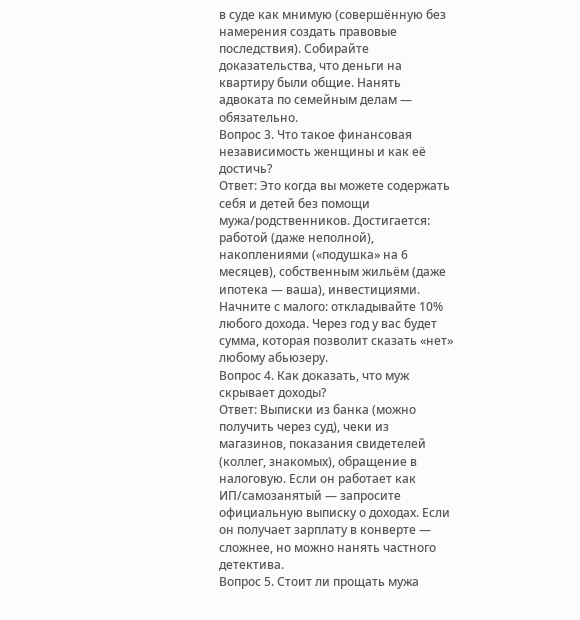в суде как мнимую (совершённую без намерения создать правовые последствия). Собирайте доказательства, что деньги на квартиру были общие. Нанять адвоката по семейным делам — обязательно.
Вопрос 3. Что такое финансовая независимость женщины и как её достичь?
Ответ: Это когда вы можете содержать себя и детей без помощи мужа/родственников. Достигается: работой (даже неполной), накоплениями («подушка» на 6 месяцев), собственным жильём (даже ипотека — ваша), инвестициями. Начните с малого: откладывайте 10% любого дохода. Через год у вас будет сумма, которая позволит сказать «нет» любому абьюзеру.
Вопрос 4. Как доказать, что муж скрывает доходы?
Ответ: Выписки из банка (можно получить через суд), чеки из магазинов, показания свидетелей (коллег, знакомых), обращение в налоговую. Если он работает как ИП/самозанятый — запросите официальную выписку о доходах. Если он получает зарплату в конверте — сложнее, но можно нанять частного детектива.
Вопрос 5. Стоит ли прощать мужа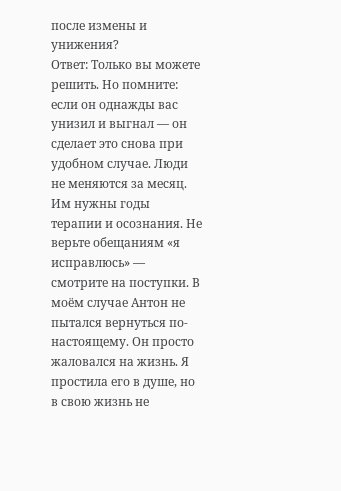после измены и унижения?
Ответ: Только вы можете решить. Но помните: если он однажды вас унизил и выгнал — он сделает это снова при удобном случае. Люди не меняются за месяц. Им нужны годы терапии и осознания. Не верьте обещаниям «я исправлюсь» — смотрите на поступки. В моём случае Антон не пытался вернуться по-настоящему. Он просто жаловался на жизнь. Я простила его в душе, но в свою жизнь не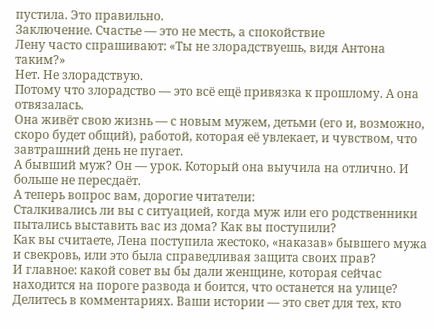пустила. Это правильно.
Заключение. Счастье — это не месть, а спокойствие
Лену часто спрашивают: «Ты не злорадствуешь, видя Антона таким?»
Нет. Не злорадствую.
Потому что злорадство — это всё ещё привязка к прошлому. А она отвязалась.
Она живёт свою жизнь — с новым мужем, детьми (его и, возможно, скоро будет общий), работой, которая её увлекает, и чувством, что завтрашний день не пугает.
А бывший муж? Он — урок. Который она выучила на отлично. И больше не пересдаёт.
А теперь вопрос вам, дорогие читатели:
Сталкивались ли вы с ситуацией, когда муж или его родственники пытались выставить вас из дома? Как вы поступили?
Как вы считаете, Лена поступила жестоко, «наказав» бывшего мужа и свекровь, или это была справедливая защита своих прав?
И главное: какой совет вы бы дали женщине, которая сейчас находится на пороге развода и боится, что останется на улице?
Делитесь в комментариях. Ваши истории — это свет для тех, кто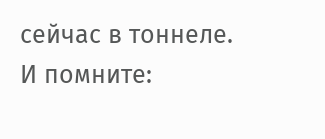сейчас в тоннеле.
И помните: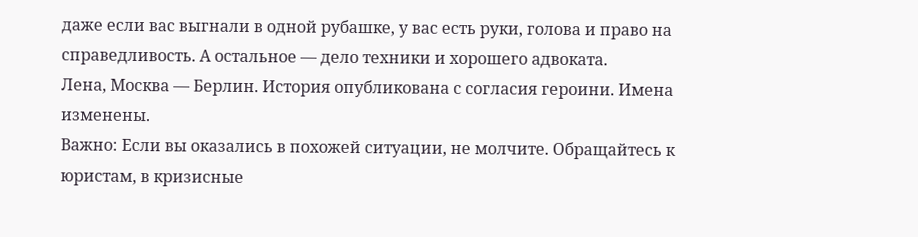даже если вас выгнали в одной рубашке, у вас есть руки, голова и право на справедливость. А остальное — дело техники и хорошего адвоката.
Лена, Москва — Берлин. История опубликована с согласия героини. Имена изменены.
Важно: Если вы оказались в похожей ситуации, не молчите. Обращайтесь к юристам, в кризисные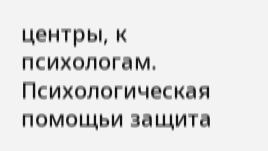центры, к психологам. Психологическая помощьи защита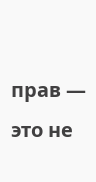прав — это не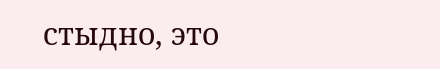стыдно, это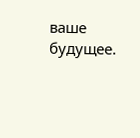ваше будущее.